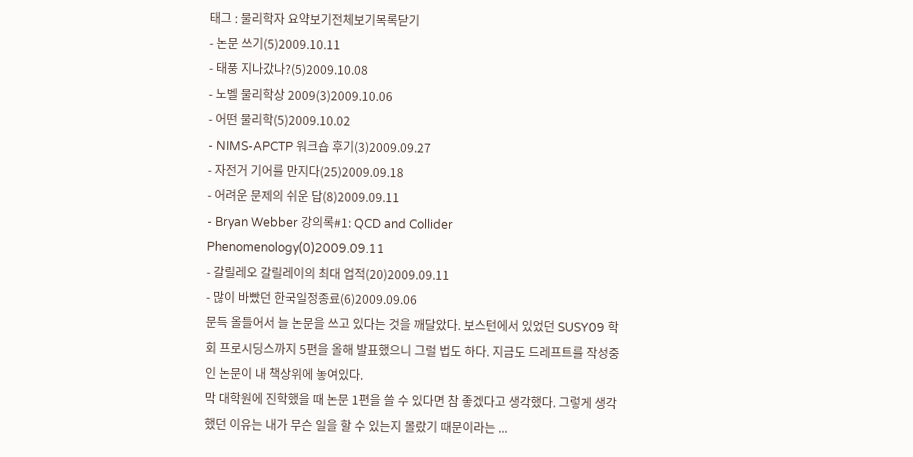태그 : 물리학자 요약보기전체보기목록닫기
- 논문 쓰기(5)2009.10.11
- 태풍 지나갔나?(5)2009.10.08
- 노벨 물리학상 2009(3)2009.10.06
- 어떤 물리학(5)2009.10.02
- NIMS-APCTP 워크숍 후기(3)2009.09.27
- 자전거 기어를 만지다(25)2009.09.18
- 어려운 문제의 쉬운 답(8)2009.09.11
- Bryan Webber 강의록#1: QCD and Collider Phenomenology(0)2009.09.11
- 갈릴레오 갈릴레이의 최대 업적(20)2009.09.11
- 많이 바빴던 한국일정종료(6)2009.09.06
문득 올들어서 늘 논문을 쓰고 있다는 것을 깨달았다. 보스턴에서 있었던 SUSY09 학회 프로시딩스까지 5편을 올해 발표했으니 그럴 법도 하다. 지금도 드레프트를 작성중인 논문이 내 책상위에 놓여있다.
막 대학원에 진학했을 때 논문 1편을 쓸 수 있다면 참 좋겠다고 생각했다. 그렇게 생각했던 이유는 내가 무슨 일을 할 수 있는지 몰랐기 때문이라는 ...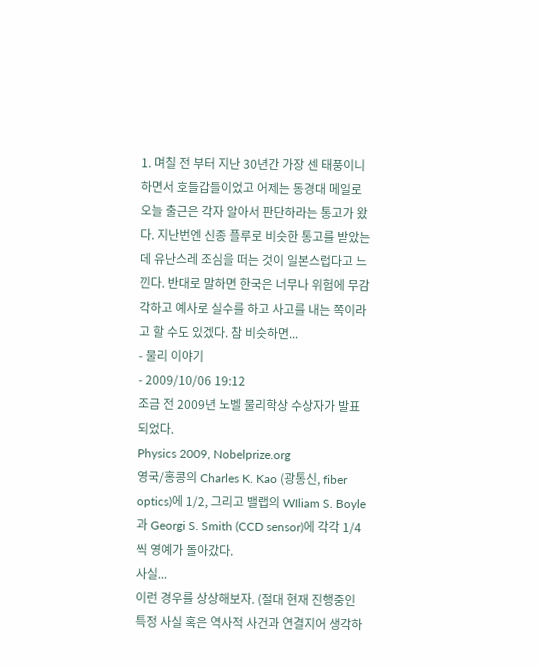1. 며칠 전 부터 지난 30년간 가장 센 태풍이니 하면서 호들갑들이었고 어제는 동경대 메일로 오늘 출근은 각자 알아서 판단하라는 통고가 왔다. 지난번엔 신종 플루로 비슷한 통고를 받았는데 유난스레 조심을 떠는 것이 일본스럽다고 느낀다. 반대로 말하면 한국은 너무나 위험에 무감각하고 예사로 실수를 하고 사고를 내는 쪽이라고 할 수도 있겠다. 참 비슷하면...
- 물리 이야기
- 2009/10/06 19:12
조금 전 2009년 노벨 물리학상 수상자가 발표되었다.
Physics 2009, Nobelprize.org
영국/홍콩의 Charles K. Kao (광통신, fiber optics)에 1/2, 그리고 밸랩의 WIliam S. Boyle과 Georgi S. Smith (CCD sensor)에 각각 1/4씩 영예가 돌아갔다.
사실...
이런 경우를 상상해보자. (절대 현재 진행중인 특정 사실 혹은 역사적 사건과 연결지어 생각하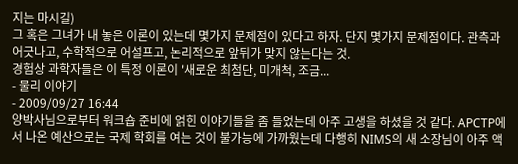지는 마시길)
그 혹은 그녀가 내 놓은 이론이 있는데 몇가지 문제점이 있다고 하자. 단지 몇가지 문제점이다. 관측과 어긋나고, 수학적으로 어설프고, 논리적으로 앞뒤가 맞지 않는다는 것.
경험상 과학자들은 이 특정 이론이 '새로운 최첨단, 미개척, 조금...
- 물리 이야기
- 2009/09/27 16:44
양박사님으로부터 워크숍 준비에 얽힌 이야기들을 좀 들었는데 아주 고생을 하셨을 것 같다. APCTP에서 나온 예산으로는 국제 학회를 여는 것이 불가능에 가까웠는데 다행히 NIMS의 새 소장님이 아주 액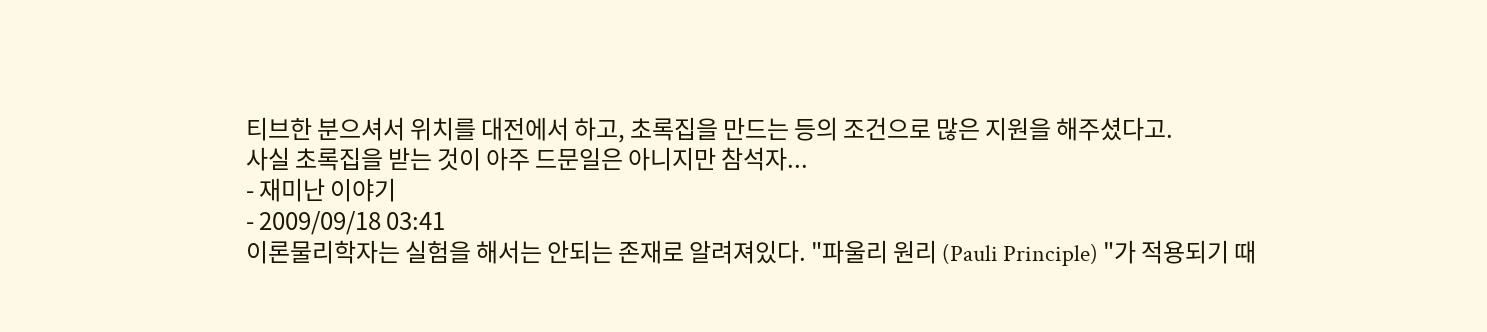티브한 분으셔서 위치를 대전에서 하고, 초록집을 만드는 등의 조건으로 많은 지원을 해주셨다고.
사실 초록집을 받는 것이 아주 드문일은 아니지만 참석자...
- 재미난 이야기
- 2009/09/18 03:41
이론물리학자는 실험을 해서는 안되는 존재로 알려져있다. "파울리 원리 (Pauli Principle) "가 적용되기 때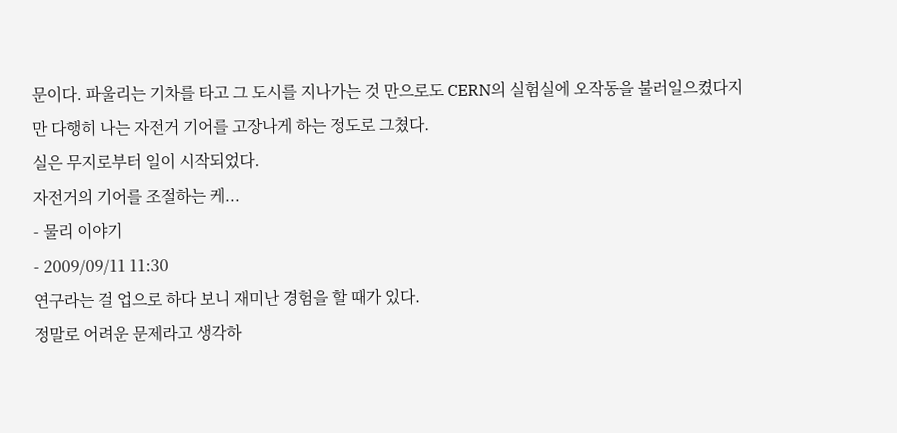문이다. 파울리는 기차를 타고 그 도시를 지나가는 것 만으로도 CERN의 실험실에 오작동을 불러일으켰다지만 다행히 나는 자전거 기어를 고장나게 하는 정도로 그쳤다.
실은 무지로부터 일이 시작되었다.
자전거의 기어를 조절하는 케...
- 물리 이야기
- 2009/09/11 11:30
연구라는 걸 업으로 하다 보니 재미난 경험을 할 때가 있다.
정말로 어려운 문제라고 생각하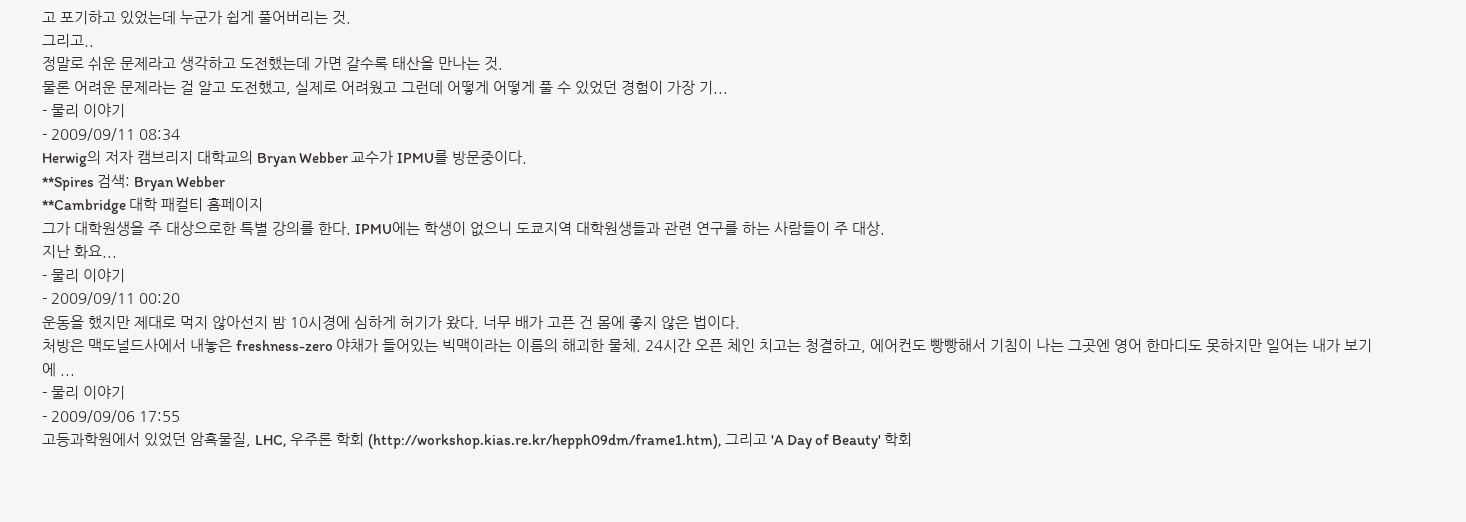고 포기하고 있었는데 누군가 쉽게 풀어버리는 것.
그리고..
정말로 쉬운 문제라고 생각하고 도전했는데 가면 갈수록 태산을 만나는 것.
물론 어려운 문제라는 걸 알고 도전했고, 실제로 어려웠고 그런데 어떻게 어떻게 풀 수 있었던 경험이 가장 기...
- 물리 이야기
- 2009/09/11 08:34
Herwig의 저자 캠브리지 대학교의 Bryan Webber 교수가 IPMU를 방문중이다.
**Spires 검색: Bryan Webber
**Cambridge 대학 패컬티 홈페이지
그가 대학원생을 주 대상으로한 특별 강의를 한다. IPMU에는 학생이 없으니 도쿄지역 대학원생들과 관련 연구를 하는 사람들이 주 대상.
지난 화요...
- 물리 이야기
- 2009/09/11 00:20
운동을 했지만 제대로 먹지 않아선지 밤 10시경에 심하게 허기가 왔다. 너무 배가 고픈 건 몸에 좋지 않은 법이다.
처방은 맥도널드사에서 내놓은 freshness-zero 야채가 들어있는 빅맥이라는 이름의 해괴한 물체. 24시간 오픈 체인 치고는 청결하고, 에어컨도 빵빵해서 기침이 나는 그곳엔 영어 한마디도 못하지만 일어는 내가 보기에 ...
- 물리 이야기
- 2009/09/06 17:55
고등과학원에서 있었던 암흑물질, LHC, 우주론 학회 (http://workshop.kias.re.kr/hepph09dm/frame1.htm), 그리고 'A Day of Beauty' 학회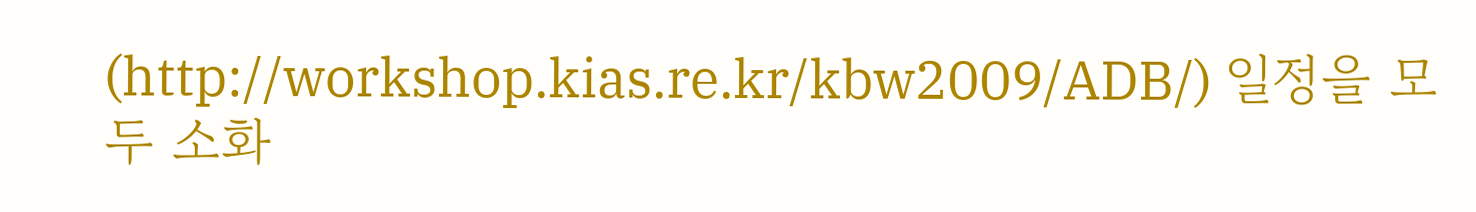(http://workshop.kias.re.kr/kbw2009/ADB/) 일정을 모두 소화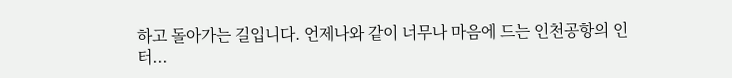하고 돌아가는 길입니다. 언제나와 같이 너무나 마음에 드는 인천공항의 인터...